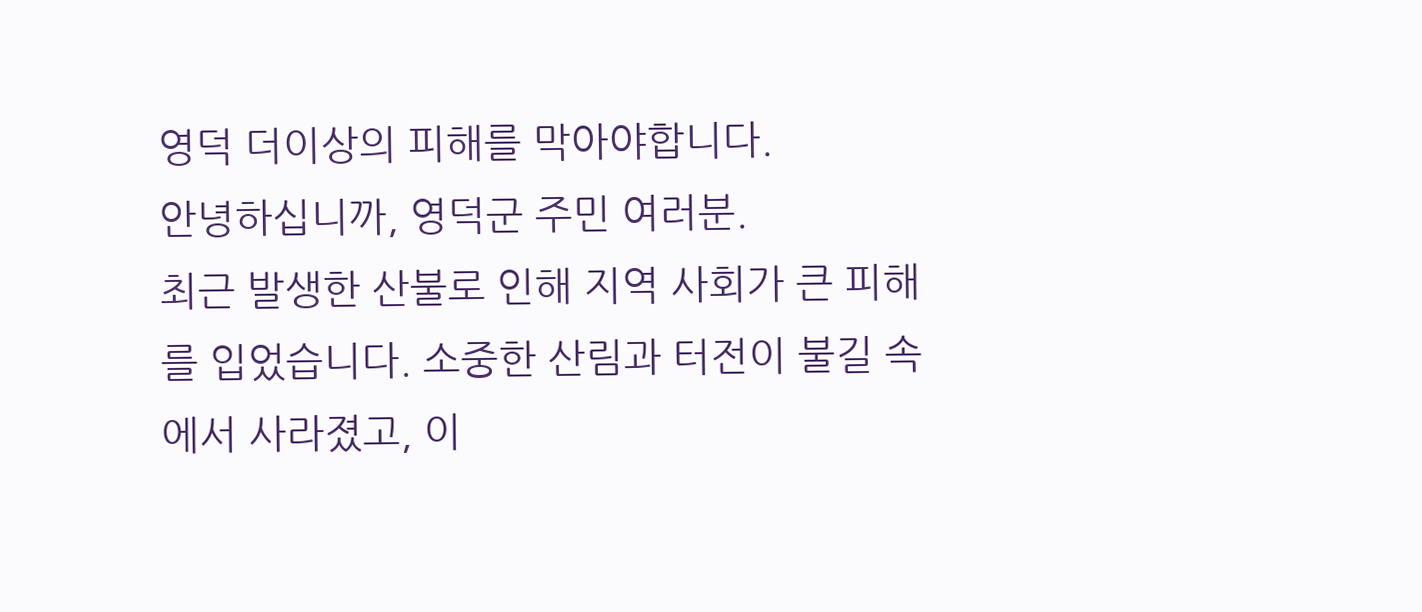영덕 더이상의 피해를 막아야합니다.
안녕하십니까, 영덕군 주민 여러분.
최근 발생한 산불로 인해 지역 사회가 큰 피해를 입었습니다. 소중한 산림과 터전이 불길 속에서 사라졌고, 이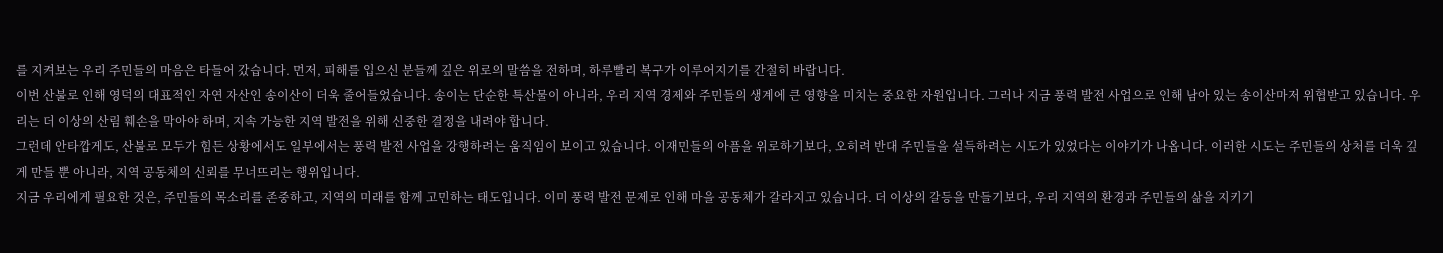를 지켜보는 우리 주민들의 마음은 타들어 갔습니다. 먼저, 피해를 입으신 분들께 깊은 위로의 말씀을 전하며, 하루빨리 복구가 이루어지기를 간절히 바랍니다.
이번 산불로 인해 영덕의 대표적인 자연 자산인 송이산이 더욱 줄어들었습니다. 송이는 단순한 특산물이 아니라, 우리 지역 경제와 주민들의 생계에 큰 영향을 미치는 중요한 자원입니다. 그러나 지금 풍력 발전 사업으로 인해 남아 있는 송이산마저 위협받고 있습니다. 우리는 더 이상의 산림 훼손을 막아야 하며, 지속 가능한 지역 발전을 위해 신중한 결정을 내려야 합니다.
그런데 안타깝게도, 산불로 모두가 힘든 상황에서도 일부에서는 풍력 발전 사업을 강행하려는 움직임이 보이고 있습니다. 이재민들의 아픔을 위로하기보다, 오히려 반대 주민들을 설득하려는 시도가 있었다는 이야기가 나옵니다. 이러한 시도는 주민들의 상처를 더욱 깊게 만들 뿐 아니라, 지역 공동체의 신뢰를 무너뜨리는 행위입니다.
지금 우리에게 필요한 것은, 주민들의 목소리를 존중하고, 지역의 미래를 함께 고민하는 태도입니다. 이미 풍력 발전 문제로 인해 마을 공동체가 갈라지고 있습니다. 더 이상의 갈등을 만들기보다, 우리 지역의 환경과 주민들의 삶을 지키기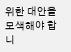위한 대안을 모색해야 합니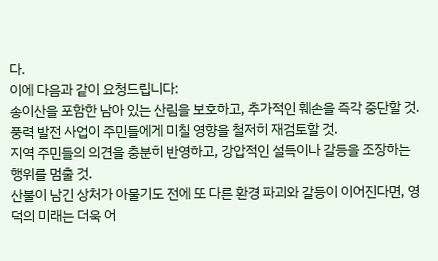다.
이에 다음과 같이 요청드립니다:
송이산을 포함한 남아 있는 산림을 보호하고, 추가적인 훼손을 즉각 중단할 것.
풍력 발전 사업이 주민들에게 미칠 영향을 철저히 재검토할 것.
지역 주민들의 의견을 충분히 반영하고, 강압적인 설득이나 갈등을 조장하는 행위를 멈출 것.
산불이 남긴 상처가 아물기도 전에 또 다른 환경 파괴와 갈등이 이어진다면, 영덕의 미래는 더욱 어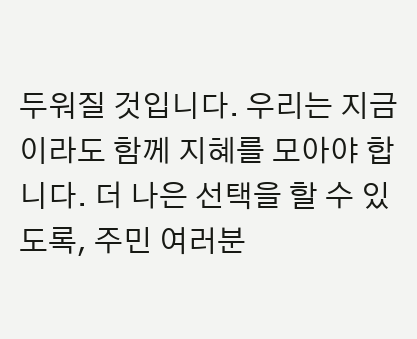두워질 것입니다. 우리는 지금이라도 함께 지혜를 모아야 합니다. 더 나은 선택을 할 수 있도록, 주민 여러분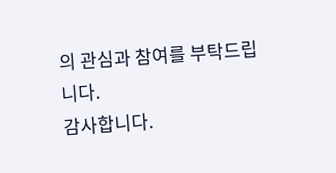의 관심과 참여를 부탁드립니다.
감사합니다.